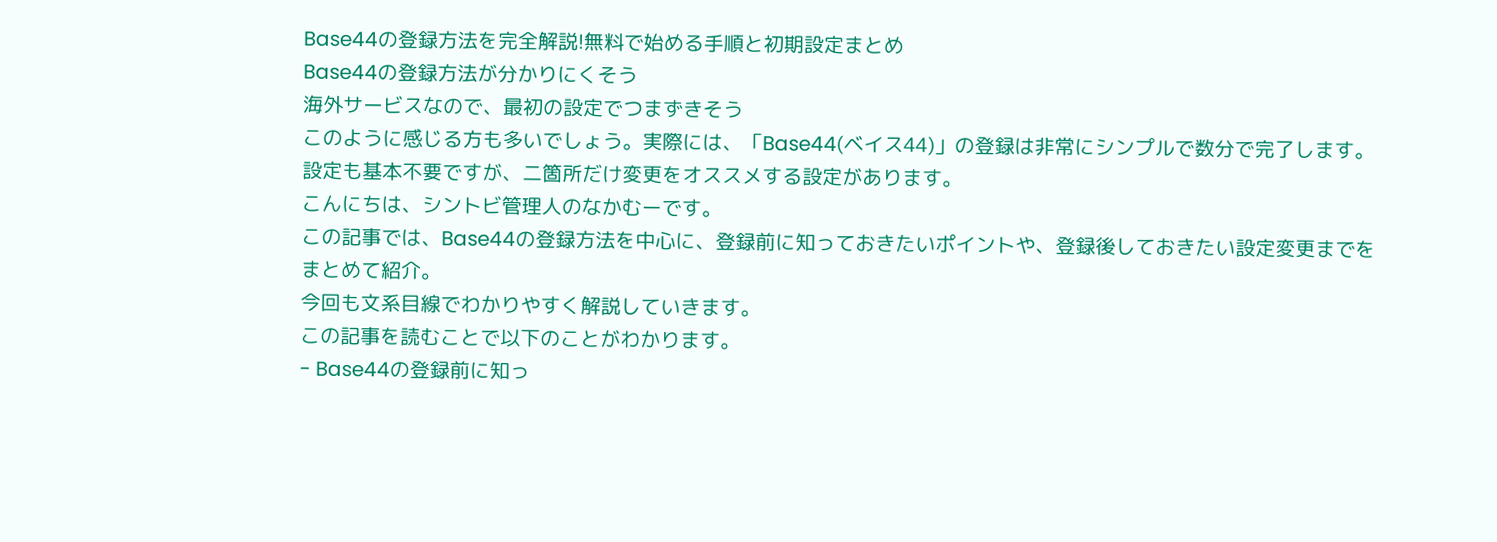Base44の登録方法を完全解説!無料で始める手順と初期設定まとめ
Base44の登録方法が分かりにくそう
海外サービスなので、最初の設定でつまずきそう
このように感じる方も多いでしょう。実際には、「Base44(ベイス44)」の登録は非常にシンプルで数分で完了します。設定も基本不要ですが、二箇所だけ変更をオススメする設定があります。
こんにちは、シントビ管理人のなかむーです。
この記事では、Base44の登録方法を中心に、登録前に知っておきたいポイントや、登録後しておきたい設定変更までをまとめて紹介。
今回も文系目線でわかりやすく解説していきます。
この記事を読むことで以下のことがわかります。
- Base44の登録前に知っ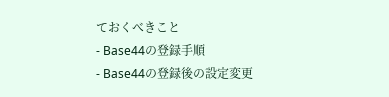ておくべきこと
- Base44の登録手順
- Base44の登録後の設定変更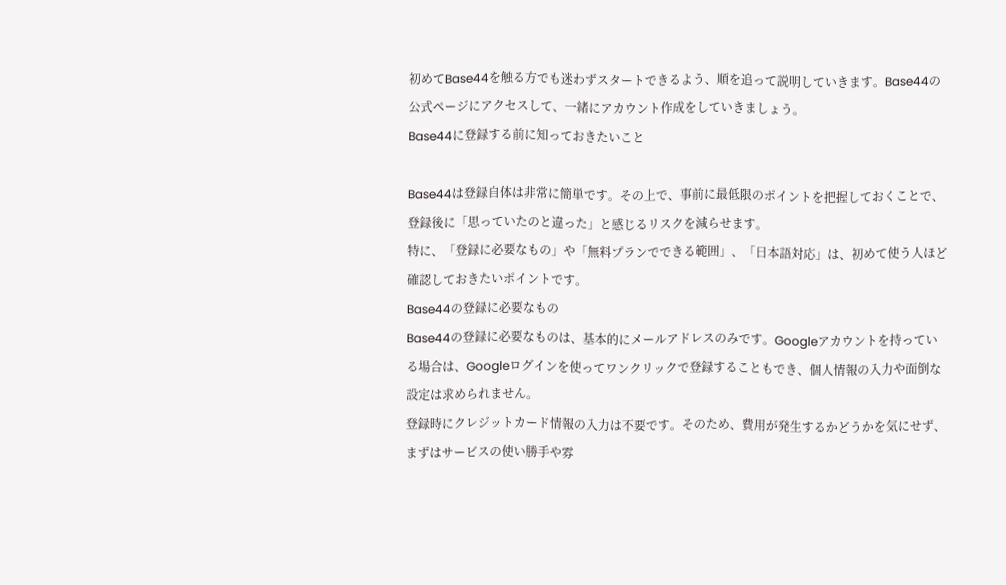初めてBase44を触る方でも迷わずスタートできるよう、順を追って説明していきます。Base44の公式ページにアクセスして、一緒にアカウント作成をしていきましょう。
Base44に登録する前に知っておきたいこと

Base44は登録自体は非常に簡単です。その上で、事前に最低限のポイントを把握しておくことで、登録後に「思っていたのと違った」と感じるリスクを減らせます。
特に、「登録に必要なもの」や「無料プランでできる範囲」、「日本語対応」は、初めて使う人ほど確認しておきたいポイントです。
Base44の登録に必要なもの
Base44の登録に必要なものは、基本的にメールアドレスのみです。Googleアカウントを持っている場合は、Googleログインを使ってワンクリックで登録することもでき、個人情報の入力や面倒な設定は求められません。
登録時にクレジットカード情報の入力は不要です。そのため、費用が発生するかどうかを気にせず、まずはサービスの使い勝手や雰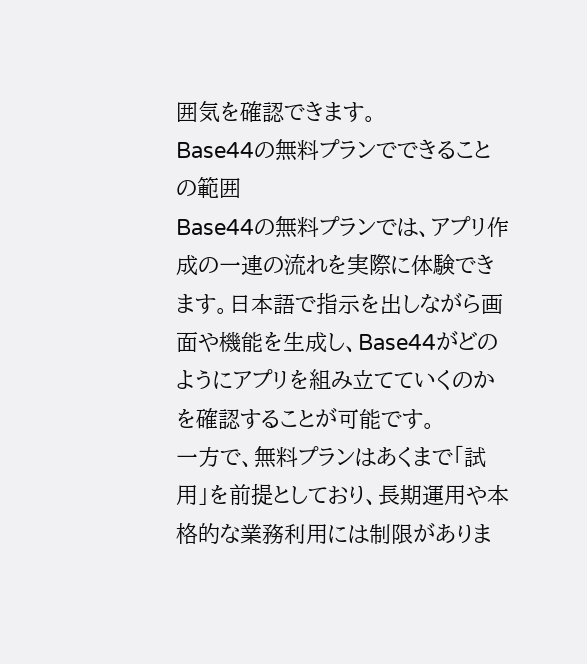囲気を確認できます。
Base44の無料プランでできることの範囲
Base44の無料プランでは、アプリ作成の一連の流れを実際に体験できます。日本語で指示を出しながら画面や機能を生成し、Base44がどのようにアプリを組み立てていくのかを確認することが可能です。
一方で、無料プランはあくまで「試用」を前提としており、長期運用や本格的な業務利用には制限がありま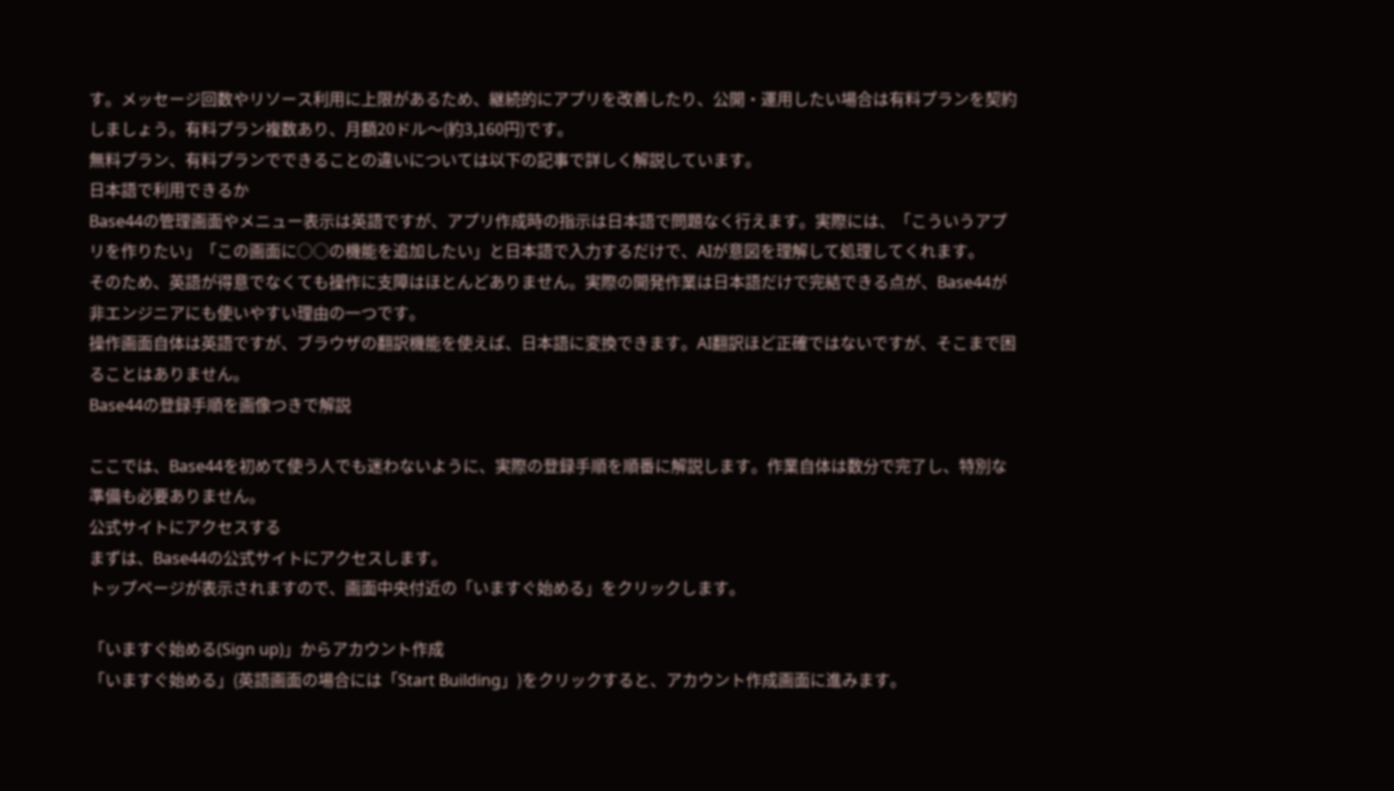す。メッセージ回数やリソース利用に上限があるため、継続的にアプリを改善したり、公開・運用したい場合は有料プランを契約しましょう。有料プラン複数あり、月額20ドル〜(約3,160円)です。
無料プラン、有料プランでできることの違いについては以下の記事で詳しく解説しています。
日本語で利用できるか
Base44の管理画面やメニュー表示は英語ですが、アプリ作成時の指示は日本語で問題なく行えます。実際には、「こういうアプリを作りたい」「この画面に○○の機能を追加したい」と日本語で入力するだけで、AIが意図を理解して処理してくれます。
そのため、英語が得意でなくても操作に支障はほとんどありません。実際の開発作業は日本語だけで完結できる点が、Base44が非エンジニアにも使いやすい理由の一つです。
操作画面自体は英語ですが、ブラウザの翻訳機能を使えば、日本語に変換できます。AI翻訳ほど正確ではないですが、そこまで困ることはありません。
Base44の登録手順を画像つきで解説

ここでは、Base44を初めて使う人でも迷わないように、実際の登録手順を順番に解説します。作業自体は数分で完了し、特別な準備も必要ありません。
公式サイトにアクセスする
まずは、Base44の公式サイトにアクセスします。
トップページが表示されますので、画面中央付近の「いますぐ始める」をクリックします。

「いますぐ始める(Sign up)」からアカウント作成
「いますぐ始める」(英語画面の場合には「Start Building」)をクリックすると、アカウント作成画面に進みます。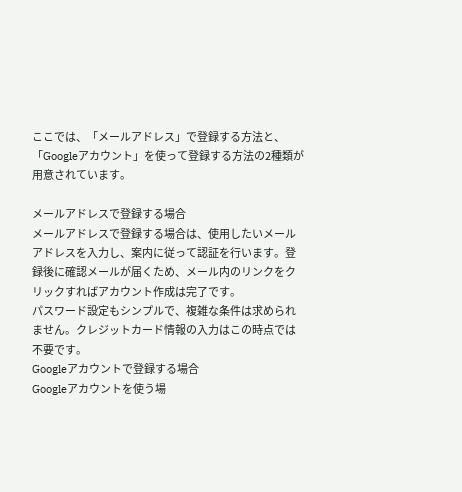ここでは、「メールアドレス」で登録する方法と、「Googleアカウント」を使って登録する方法の2種類が用意されています。

メールアドレスで登録する場合
メールアドレスで登録する場合は、使用したいメールアドレスを入力し、案内に従って認証を行います。登録後に確認メールが届くため、メール内のリンクをクリックすればアカウント作成は完了です。
パスワード設定もシンプルで、複雑な条件は求められません。クレジットカード情報の入力はこの時点では不要です。
Googleアカウントで登録する場合
Googleアカウントを使う場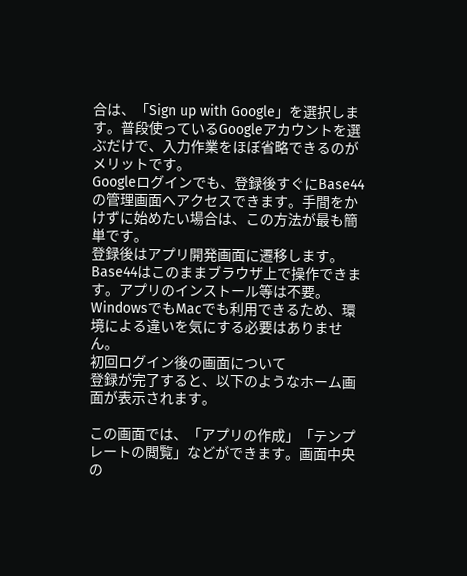合は、「Sign up with Google」を選択します。普段使っているGoogleアカウントを選ぶだけで、入力作業をほぼ省略できるのがメリットです。
Googleログインでも、登録後すぐにBase44の管理画面へアクセスできます。手間をかけずに始めたい場合は、この方法が最も簡単です。
登録後はアプリ開発画面に遷移します。Base44はこのままブラウザ上で操作できます。アプリのインストール等は不要。WindowsでもMacでも利用できるため、環境による違いを気にする必要はありません。
初回ログイン後の画面について
登録が完了すると、以下のようなホーム画面が表示されます。

この画面では、「アプリの作成」「テンプレートの閲覧」などができます。画面中央の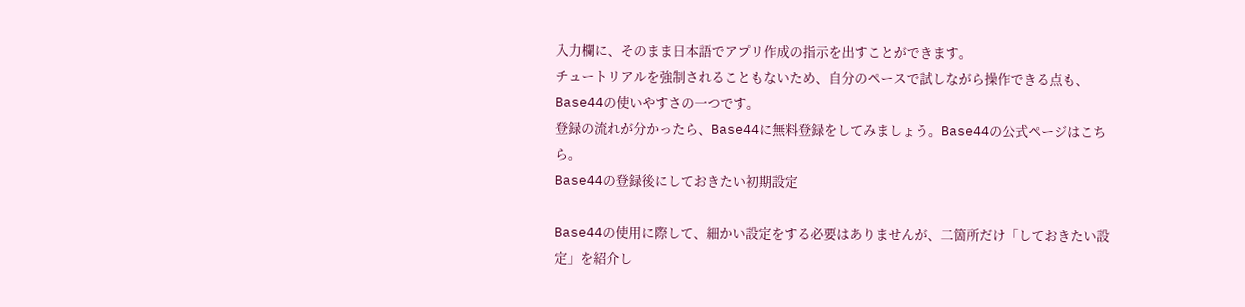入力欄に、そのまま日本語でアプリ作成の指示を出すことができます。
チュートリアルを強制されることもないため、自分のペースで試しながら操作できる点も、Base44の使いやすさの一つです。
登録の流れが分かったら、Base44に無料登録をしてみましょう。Base44の公式ページはこちら。
Base44の登録後にしておきたい初期設定

Base44の使用に際して、細かい設定をする必要はありませんが、二箇所だけ「しておきたい設定」を紹介し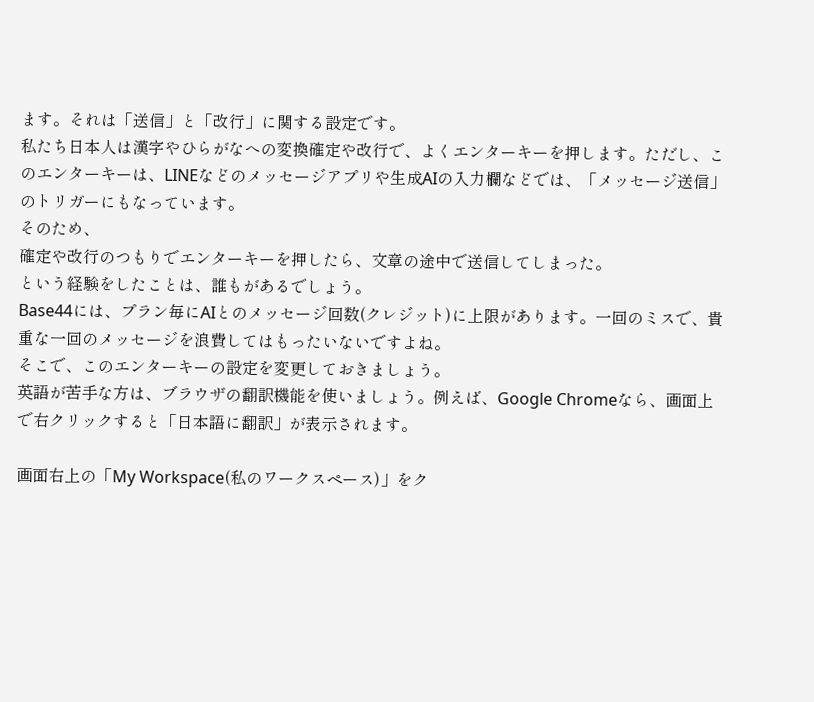ます。それは「送信」と「改行」に関する設定です。
私たち日本人は漢字やひらがなへの変換確定や改行で、よくエンターキーを押します。ただし、このエンターキーは、LINEなどのメッセージアプリや生成AIの入力欄などでは、「メッセージ送信」のトリガーにもなっています。
そのため、
確定や改行のつもりでエンターキーを押したら、文章の途中で送信してしまった。
という経験をしたことは、誰もがあるでしょう。
Base44には、プラン毎にAIとのメッセージ回数(クレジット)に上限があります。一回のミスで、貴重な一回のメッセージを浪費してはもったいないですよね。
そこで、このエンターキーの設定を変更しておきましょう。
英語が苦手な方は、ブラウザの翻訳機能を使いましょう。例えば、Google Chromeなら、画面上で右クリックすると「日本語に翻訳」が表示されます。

画面右上の「My Workspace(私のワークスペース)」をク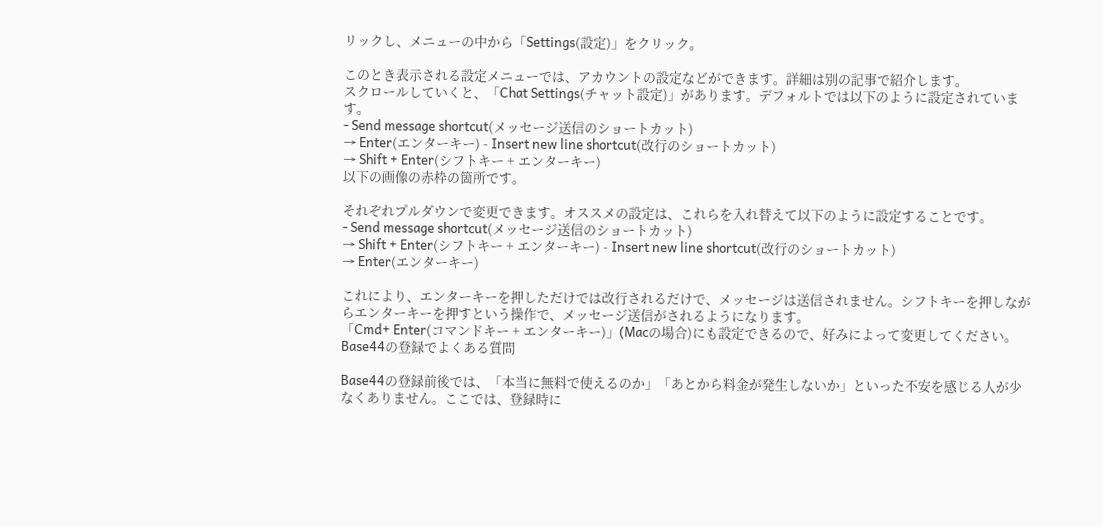リックし、メニューの中から「Settings(設定)」をクリック。

このとき表示される設定メニューでは、アカウントの設定などができます。詳細は別の記事で紹介します。
スクロールしていくと、「Chat Settings(チャット設定)」があります。デフォルトでは以下のように設定されています。
- Send message shortcut(メッセージ送信のショートカット)
→ Enter(エンターキー) - Insert new line shortcut(改行のショートカット)
→ Shift + Enter(シフトキー + エンターキー)
以下の画像の赤枠の箇所です。

それぞれプルダウンで変更できます。オススメの設定は、これらを入れ替えて以下のように設定することです。
- Send message shortcut(メッセージ送信のショートカット)
→ Shift + Enter(シフトキー + エンターキー) - Insert new line shortcut(改行のショートカット)
→ Enter(エンターキー)

これにより、エンターキーを押しただけでは改行されるだけで、メッセージは送信されません。シフトキーを押しながらエンターキーを押すという操作で、メッセージ送信がされるようになります。
「Cmd+ Enter(コマンドキー + エンターキー)」(Macの場合)にも設定できるので、好みによって変更してください。
Base44の登録でよくある質問

Base44の登録前後では、「本当に無料で使えるのか」「あとから料金が発生しないか」といった不安を感じる人が少なくありません。ここでは、登録時に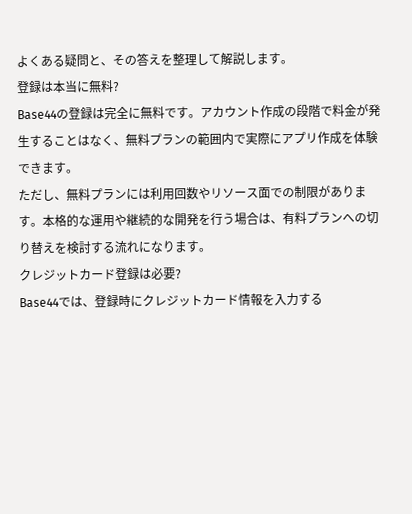よくある疑問と、その答えを整理して解説します。
登録は本当に無料?
Base44の登録は完全に無料です。アカウント作成の段階で料金が発生することはなく、無料プランの範囲内で実際にアプリ作成を体験できます。
ただし、無料プランには利用回数やリソース面での制限があります。本格的な運用や継続的な開発を行う場合は、有料プランへの切り替えを検討する流れになります。
クレジットカード登録は必要?
Base44では、登録時にクレジットカード情報を入力する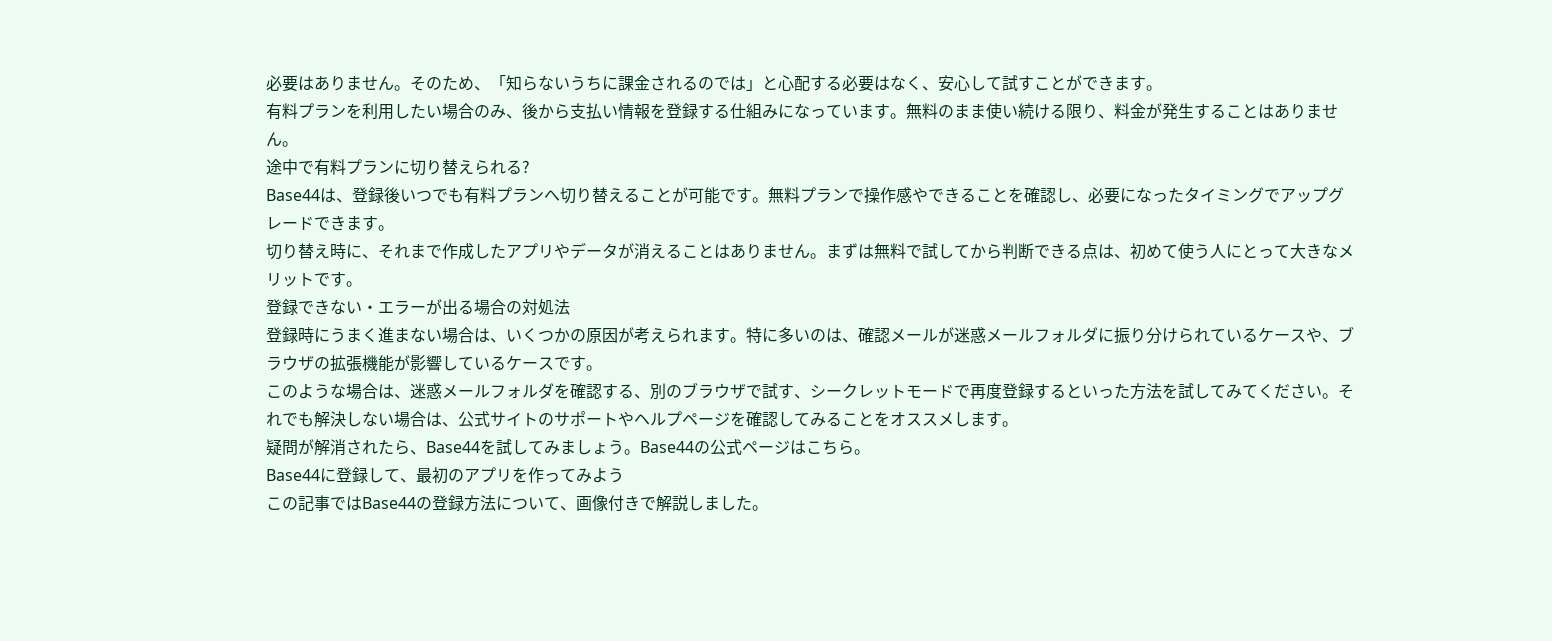必要はありません。そのため、「知らないうちに課金されるのでは」と心配する必要はなく、安心して試すことができます。
有料プランを利用したい場合のみ、後から支払い情報を登録する仕組みになっています。無料のまま使い続ける限り、料金が発生することはありません。
途中で有料プランに切り替えられる?
Base44は、登録後いつでも有料プランへ切り替えることが可能です。無料プランで操作感やできることを確認し、必要になったタイミングでアップグレードできます。
切り替え時に、それまで作成したアプリやデータが消えることはありません。まずは無料で試してから判断できる点は、初めて使う人にとって大きなメリットです。
登録できない・エラーが出る場合の対処法
登録時にうまく進まない場合は、いくつかの原因が考えられます。特に多いのは、確認メールが迷惑メールフォルダに振り分けられているケースや、ブラウザの拡張機能が影響しているケースです。
このような場合は、迷惑メールフォルダを確認する、別のブラウザで試す、シークレットモードで再度登録するといった方法を試してみてください。それでも解決しない場合は、公式サイトのサポートやヘルプページを確認してみることをオススメします。
疑問が解消されたら、Base44を試してみましょう。Base44の公式ページはこちら。
Base44に登録して、最初のアプリを作ってみよう
この記事ではBase44の登録方法について、画像付きで解説しました。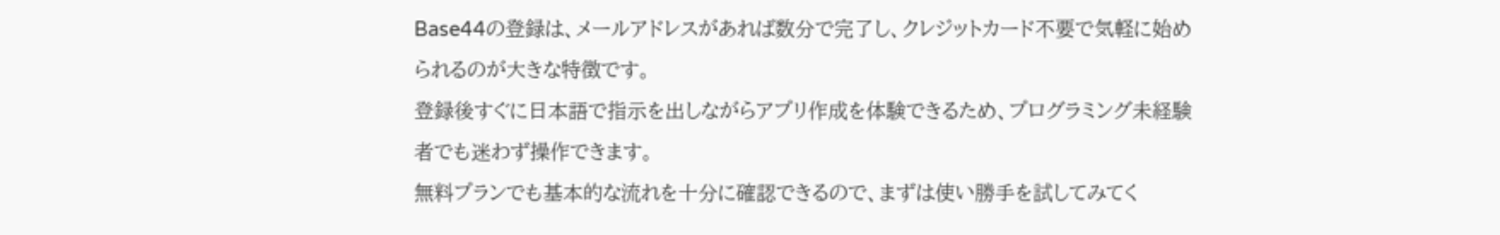Base44の登録は、メールアドレスがあれば数分で完了し、クレジットカード不要で気軽に始められるのが大きな特徴です。
登録後すぐに日本語で指示を出しながらアプリ作成を体験できるため、プログラミング未経験者でも迷わず操作できます。
無料プランでも基本的な流れを十分に確認できるので、まずは使い勝手を試してみてく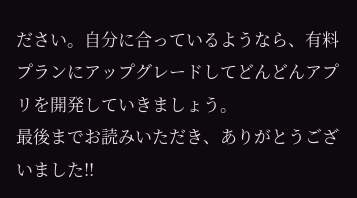ださい。自分に合っているようなら、有料プランにアップグレードしてどんどんアプリを開発していきましょう。
最後までお読みいただき、ありがとうございました!!